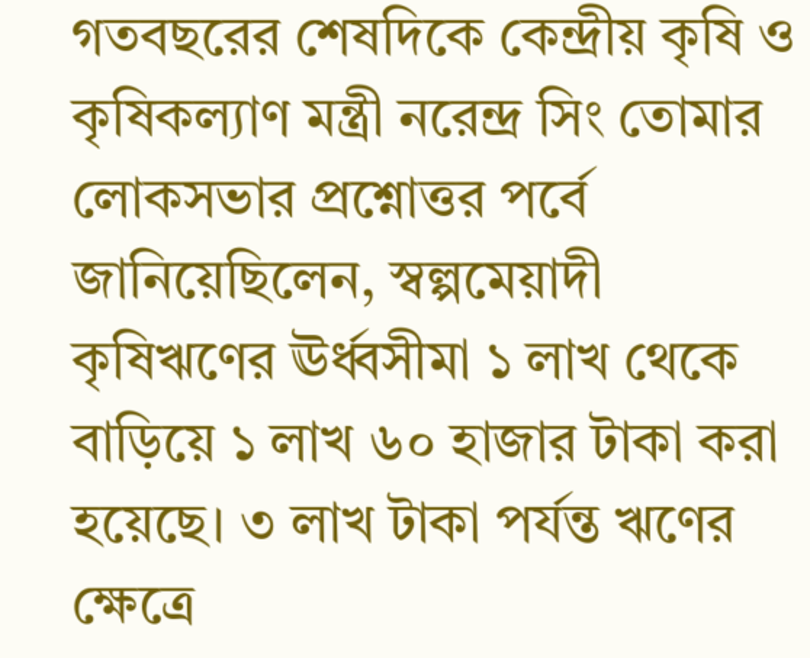গতবছরের শেষদিকে কেন্দ্রীয় কৃষি ও কৃষিকল্যাণ মন্ত্রী নরেন্দ্র সিং তোমার লোকসভার প্রশ্নোত্তর পর্বে জানিয়েছিলেন, স্বল্পমেয়াদী কৃষিঋণের ঊর্ধ্বসীমা ১ লাখ থেকে বাড়িয়ে ১ লাখ ৬০ হাজার টাকা করা হয়েছে। ৩ লাখ টাকা পর্যন্ত ঋণের ক্ষেত্রে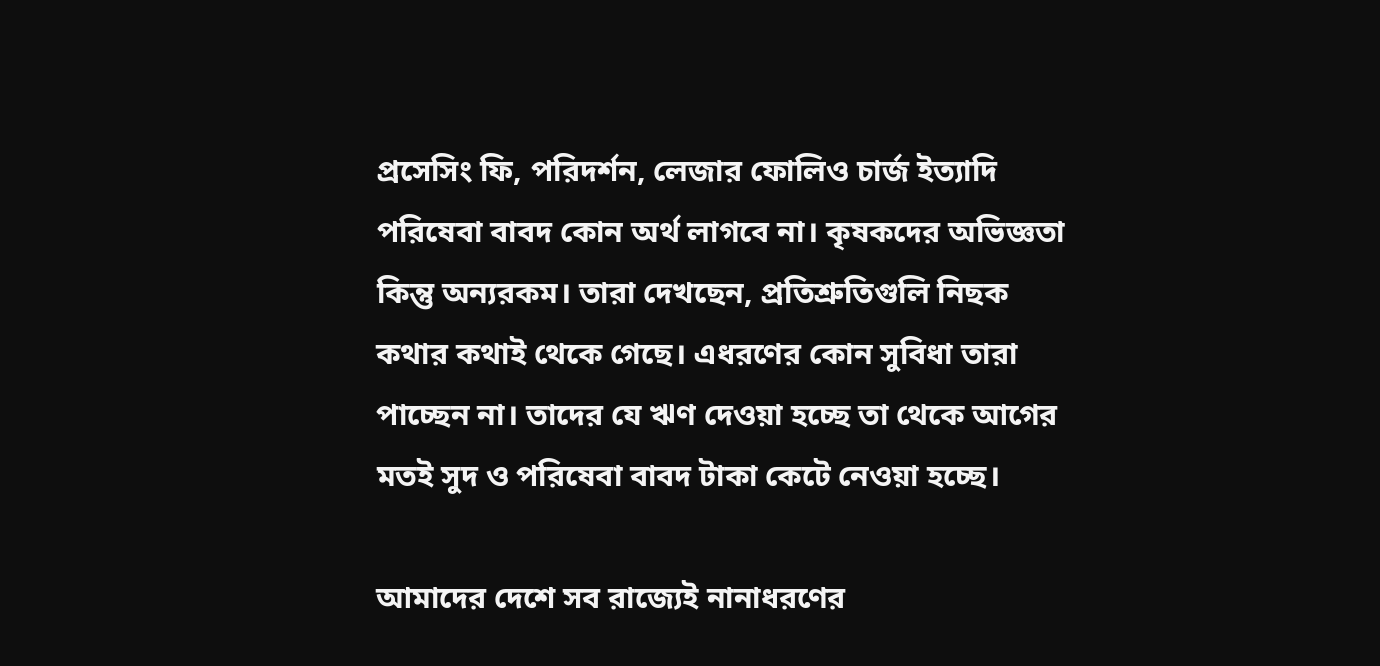প্রসেসিং ফি, পরিদর্শন, লেজার ফোলিও চার্জ ইত্যাদি পরিষেবা বাবদ কোন অর্থ লাগবে না। কৃষকদের অভিজ্ঞতা কিন্তু অন্যরকম। তারা দেখছেন, প্রতিশ্রুতিগুলি নিছক কথার কথাই থেকে গেছে। এধরণের কোন সুবিধা তারা পাচ্ছেন না। তাদের যে ঋণ দেওয়া হচ্ছে তা থেকে আগের মতই সুদ ও পরিষেবা বাবদ টাকা কেটে নেওয়া হচ্ছে।

আমাদের দেশে সব রাজ্যেই নানাধরণের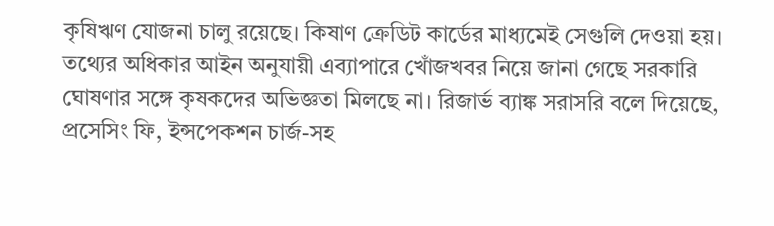কৃষিঋণ যোজনা চালু রয়েছে। কিষাণ ক্রেডিট কার্ডের মাধ্যমেই সেগুলি দেওয়া হয়। তথ্যের অধিকার আইন অনুযায়ী এব্যাপারে খোঁজখবর নিয়ে জানা গেছে সরকারি ঘোষণার সঙ্গে কৃষকদের অভিজ্ঞতা মিলছে না। রিজার্ভ ব্যাঙ্ক সরাসরি বলে দিয়েছে, প্রসেসিং ফি, ইন্সপেকশন চার্জ-সহ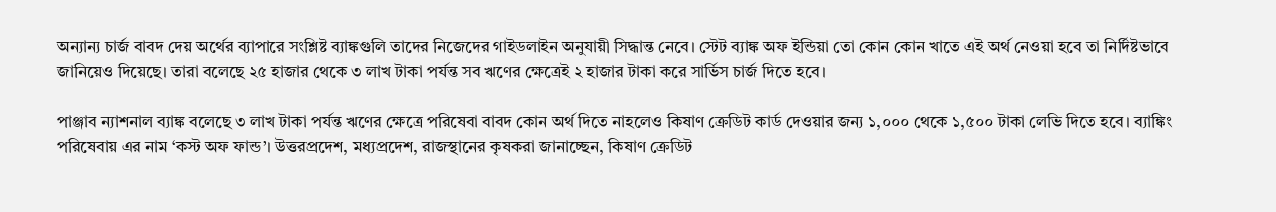অন্যান্য চার্জ বাবদ দেয় অর্থের ব্যাপারে সংশ্লিষ্ট ব্যাঙ্কগুলি তাদের নিজেদের গাইডলাইন অনুযায়ী সিদ্ধান্ত নেবে। স্টেট ব্যাঙ্ক অফ ইন্ডিয়া তো কোন কোন খাতে এই অর্থ নেওয়া হবে তা নির্দিষ্টভাবে জানিয়েও দিয়েছে। তারা বলেছে ২৫ হাজার থেকে ৩ লাখ টাকা পর্যন্ত সব ঋণের ক্ষেত্রেই ২ হাজার টাকা করে সার্ভিস চার্জ দিতে হবে।

পাঞ্জাব ন্যাশনাল ব্যাঙ্ক বলেছে ৩ লাখ টাকা পর্যন্ত ঋণের ক্ষেত্রে পরিষেবা বাবদ কোন অর্থ দিতে নাহলেও কিষাণ ক্রেডিট কার্ড দেওয়ার জন্য ১,০০০ থেকে ১,৫০০ টাকা লেভি দিতে হবে। ব্যাঙ্কিং পরিষেবায় এর নাম ‘কস্ট অফ ফান্ড’। উত্তরপ্রদেশ, মধ্যপ্রদেশ, রাজস্থানের কৃষকরা জানাচ্ছেন, কিষাণ ক্রেডিট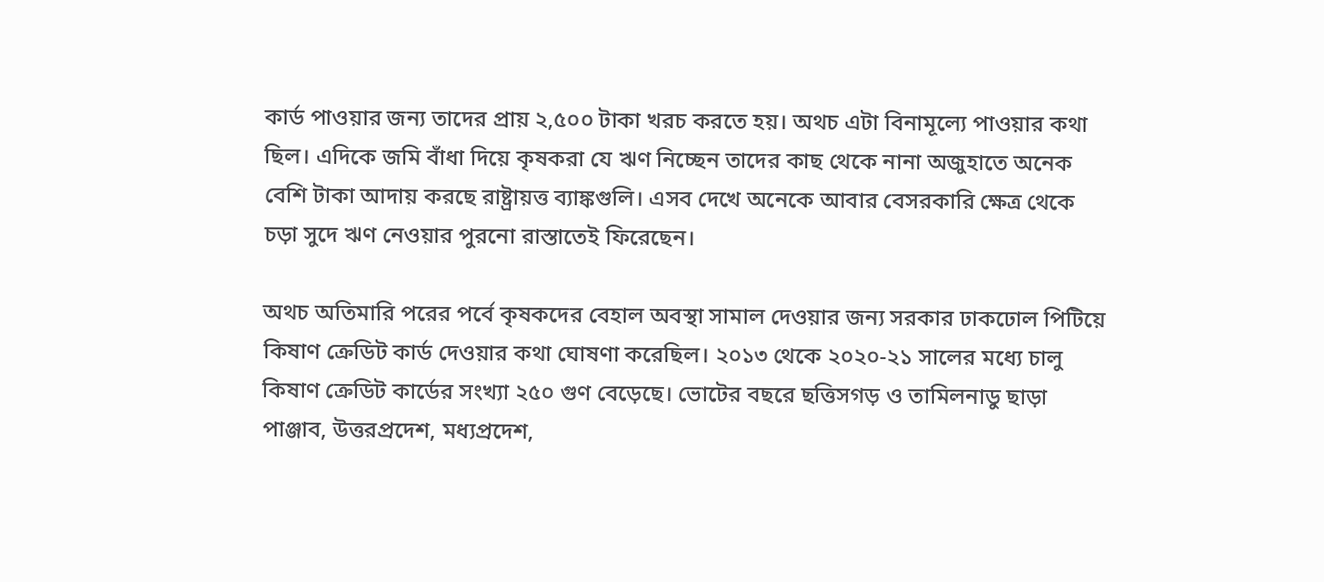কার্ড পাওয়ার জন্য তাদের প্রায় ২,৫০০ টাকা খরচ করতে হয়। অথচ এটা বিনামূল্যে পাওয়ার কথা ছিল। এদিকে জমি বাঁধা দিয়ে কৃষকরা যে ঋণ নিচ্ছেন তাদের কাছ থেকে নানা অজুহাতে অনেক বেশি টাকা আদায় করছে রাষ্ট্রায়ত্ত ব্যাঙ্কগুলি। এসব দেখে অনেকে আবার বেসরকারি ক্ষেত্র থেকে চড়া সুদে ঋণ নেওয়ার পুরনো রাস্তাতেই ফিরেছেন।

অথচ অতিমারি পরের পর্বে কৃষকদের বেহাল অবস্থা সামাল দেওয়ার জন্য সরকার ঢাকঢোল পিটিয়ে কিষাণ ক্রেডিট কার্ড দেওয়ার কথা ঘোষণা করেছিল। ২০১৩ থেকে ২০২০-২১ সালের মধ্যে চালু কিষাণ ক্রেডিট কার্ডের সংখ্যা ২৫০ গুণ বেড়েছে। ভোটের বছরে ছত্তিসগড় ও তামিলনাডু ছাড়া পাঞ্জাব, উত্তরপ্রদেশ, মধ্যপ্রদেশ,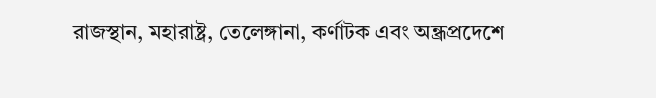রাজস্থান, মহারাষ্ট্র, তেলেঙ্গানা, কর্ণাটক এবং অন্ধ্রপ্রদেশে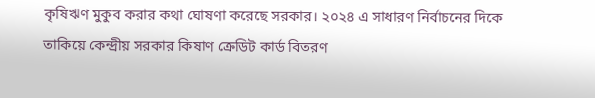কৃষিঋণ মুকুব করার কথা ঘোষণা করেছে সরকার। ২০২৪ এ সাধারণ নির্বাচনের দিকে তাকিয়ে কেন্দ্রীয় সরকার কিষাণ ক্রেডিট কার্ড বিতরণ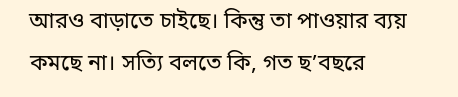আরও বাড়াতে চাইছে। কিন্তু তা পাওয়ার ব্যয় কমছে না। সত্যি বলতে কি, গত ছ’বছরে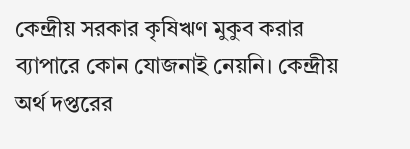কেন্দ্রীয় সরকার কৃষিঋণ মুকুব করার ব্যাপারে কোন যোজনাই নেয়নি। কেন্দ্রীয় অর্থ দপ্তরের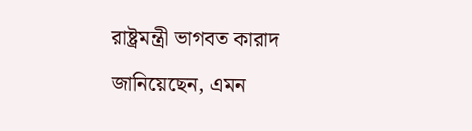রাষ্ট্রমন্ত্রী ভাগবত কারাদ জানিয়েছেন, এমন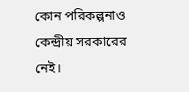কোন পরিকল্পনাও কেন্দ্রীয় সরকারের নেই।